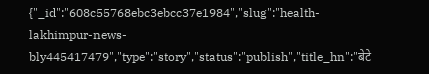{"_id":"608c55768ebc3ebcc37e1984","slug":"health-lakhimpur-news-bly445417479","type":"story","status":"publish","title_hn":"बेटे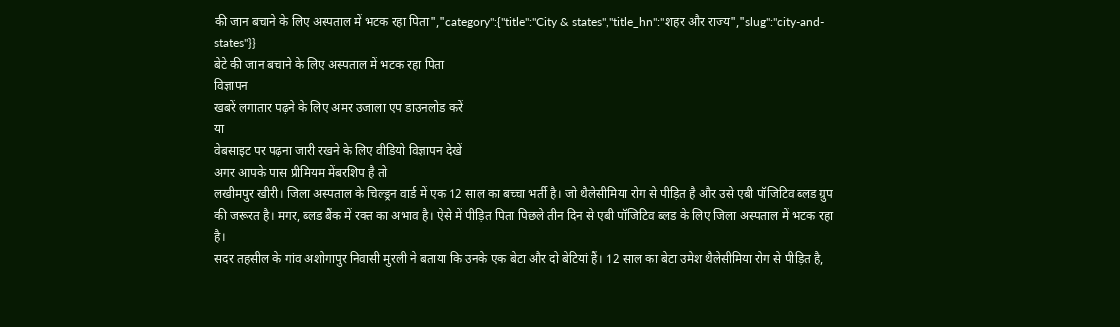की जान बचाने के लिए अस्पताल में भटक रहा पिता","category":{"title":"City & states","title_hn":"शहर और राज्य","slug":"city-and-states"}}
बेटे की जान बचाने के लिए अस्पताल में भटक रहा पिता
विज्ञापन
खबरें लगातार पढ़ने के लिए अमर उजाला एप डाउनलोड करें
या
वेबसाइट पर पढ़ना जारी रखने के लिए वीडियो विज्ञापन देखें
अगर आपके पास प्रीमियम मेंबरशिप है तो
लखीमपुर खीरी। जिला अस्पताल के चिल्ड्रन वार्ड में एक 12 साल का बच्चा भर्ती है। जो थैलेसीमिया रोग से पीड़ित है और उसे एबी पॉजिटिव ब्लड ग्रुप की जरूरत है। मगर, ब्लड बैंक में रक्त का अभाव है। ऐसे में पीड़ित पिता पिछले तीन दिन से एबी पॉजिटिव ब्लड के लिए जिला अस्पताल में भटक रहा है।
सदर तहसील के गांव अशोगापुर निवासी मुरली ने बताया कि उनके एक बेटा और दो बेटियां हैं। 12 साल का बेटा उमेश थैलेसीमिया रोग से पीड़ित है,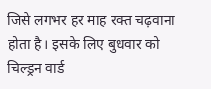जिसे लगभर हर माह रक्त चढ़वाना होता है। इसके लिए बुधवार को चिल्ड्रन वार्ड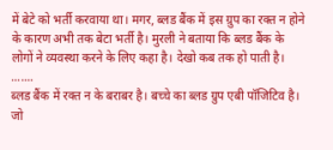में बेटे को भर्ती करवाया था। मगर, ब्लड बैंक में इस ग्रुप का रक्त न होने के कारण अभी तक बेटा भर्ती है। मुरली ने बताया कि ब्लड बैंक के लोगों ने व्यवस्था करने के लिए कहा है। देखो कब तक हो पाती है।
.......
ब्लड बैंक में रक्त न के बराबर है। बच्चे का ब्लड ग्रुप एबी पॉजिटिव है। जो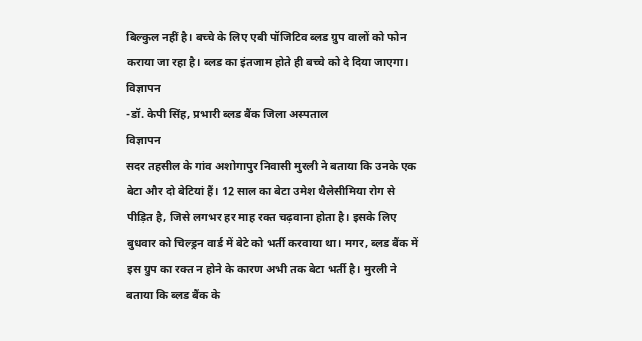बिल्कुल नहीं है। बच्चे के लिए एबी पॉजिटिव ब्लड ग्रुप वालों को फोन कराया जा रहा है। ब्लड का इंतजाम होते ही बच्चे को दे दिया जाएगा।
विज्ञापन
-डॉ. केपी सिंह, प्रभारी ब्लड बैंक जिला अस्पताल
विज्ञापन
सदर तहसील के गांव अशोगापुर निवासी मुरली ने बताया कि उनके एक बेटा और दो बेटियां हैं। 12 साल का बेटा उमेश थैलेसीमिया रोग से पीड़ित है, जिसे लगभर हर माह रक्त चढ़वाना होता है। इसके लिए बुधवार को चिल्ड्रन वार्ड में बेटे को भर्ती करवाया था। मगर, ब्लड बैंक में इस ग्रुप का रक्त न होने के कारण अभी तक बेटा भर्ती है। मुरली ने बताया कि ब्लड बैंक के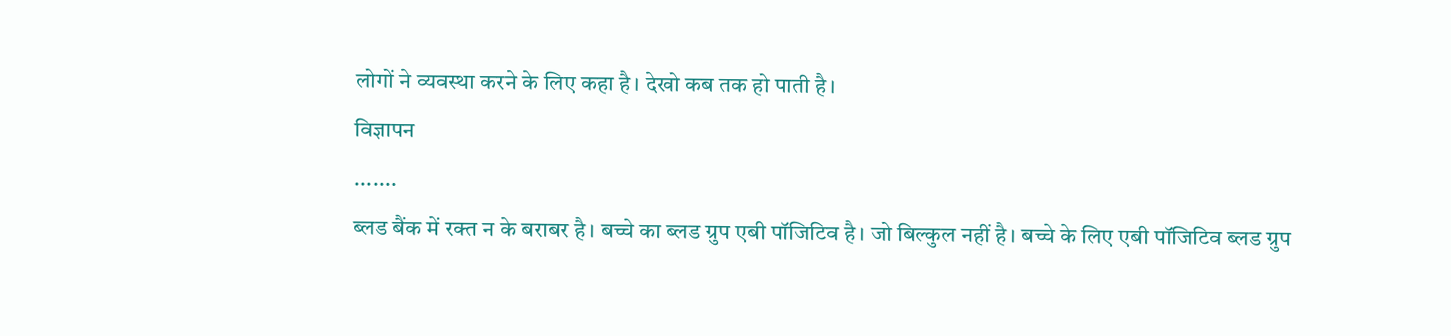लोगों ने व्यवस्था करने के लिए कहा है। देखो कब तक हो पाती है।
विज्ञापन
.......
ब्लड बैंक में रक्त न के बराबर है। बच्चे का ब्लड ग्रुप एबी पॉजिटिव है। जो बिल्कुल नहीं है। बच्चे के लिए एबी पॉजिटिव ब्लड ग्रुप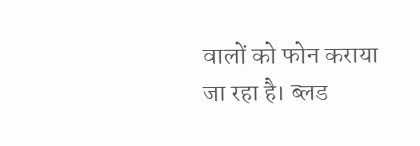वालों को फोन कराया जा रहा है। ब्लड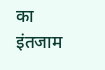का इंतजाम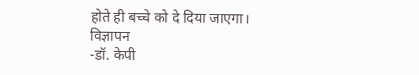होते ही बच्चे को दे दिया जाएगा।
विज्ञापन
-डॉ. केपी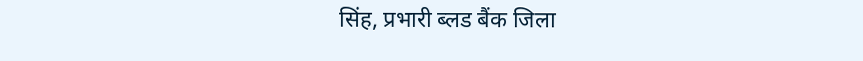सिंह, प्रभारी ब्लड बैंक जिला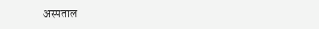अस्पताल